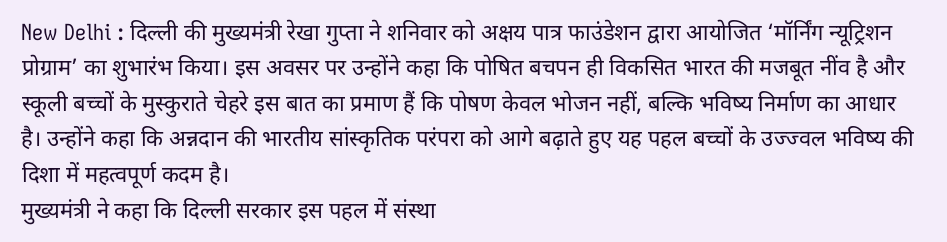New Delhi : दिल्ली की मुख्यमंत्री रेखा गुप्ता ने शनिवार को अक्षय पात्र फाउंडेशन द्वारा आयोजित ‘मॉर्निंग न्यूट्रिशन प्रोग्राम’ का शुभारंभ किया। इस अवसर पर उन्होंने कहा कि पोषित बचपन ही विकसित भारत की मजबूत नींव है और स्कूली बच्चों के मुस्कुराते चेहरे इस बात का प्रमाण हैं कि पोषण केवल भोजन नहीं, बल्कि भविष्य निर्माण का आधार है। उन्होंने कहा कि अन्नदान की भारतीय सांस्कृतिक परंपरा को आगे बढ़ाते हुए यह पहल बच्चों के उज्ज्वल भविष्य की दिशा में महत्वपूर्ण कदम है।
मुख्यमंत्री ने कहा कि दिल्ली सरकार इस पहल में संस्था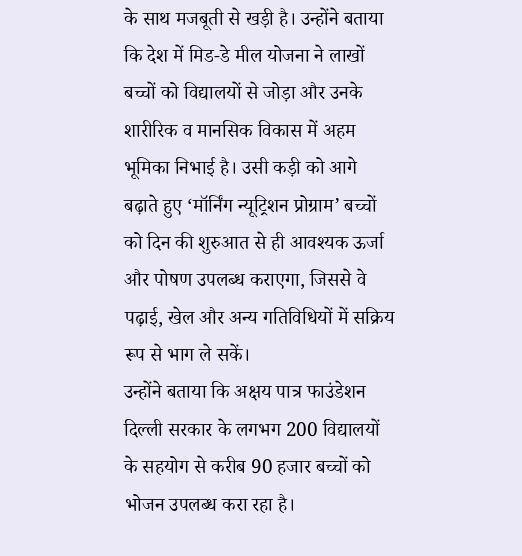के साथ मजबूती से खड़ी है। उन्होंने बताया कि देश में मिड-डे मील योजना ने लाखों बच्चों को विद्यालयों से जोड़ा और उनके शारीरिक व मानसिक विकास में अहम भूमिका निभाई है। उसी कड़ी को आगे बढ़ाते हुए ‘मॉर्निंग न्यूट्रिशन प्रोग्राम’ बच्चों को दिन की शुरुआत से ही आवश्यक ऊर्जा और पोषण उपलब्ध कराएगा, जिससे वे पढ़ाई, खेल और अन्य गतिविधियों में सक्रिय रूप से भाग ले सकें।
उन्होंने बताया कि अक्षय पात्र फाउंडेशन दिल्ली सरकार के लगभग 200 विद्यालयों के सहयोग से करीब 90 हजार बच्चों को भोजन उपलब्ध करा रहा है।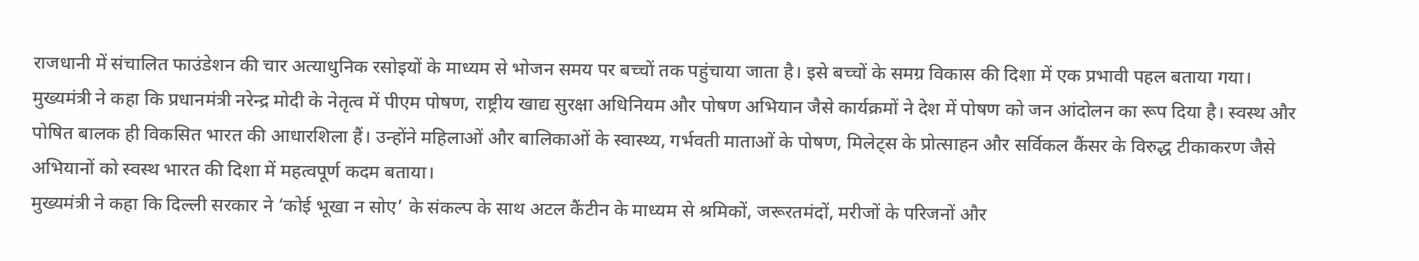राजधानी में संचालित फाउंडेशन की चार अत्याधुनिक रसोइयों के माध्यम से भोजन समय पर बच्चों तक पहुंचाया जाता है। इसे बच्चों के समग्र विकास की दिशा में एक प्रभावी पहल बताया गया।
मुख्यमंत्री ने कहा कि प्रधानमंत्री नरेन्द्र मोदी के नेतृत्व में पीएम पोषण, राष्ट्रीय खाद्य सुरक्षा अधिनियम और पोषण अभियान जैसे कार्यक्रमों ने देश में पोषण को जन आंदोलन का रूप दिया है। स्वस्थ और पोषित बालक ही विकसित भारत की आधारशिला हैं। उन्होंने महिलाओं और बालिकाओं के स्वास्थ्य, गर्भवती माताओं के पोषण, मिलेट्स के प्रोत्साहन और सर्विकल कैंसर के विरुद्ध टीकाकरण जैसे अभियानों को स्वस्थ भारत की दिशा में महत्वपूर्ण कदम बताया।
मुख्यमंत्री ने कहा कि दिल्ली सरकार ने ‘कोई भूखा न सोए’ के संकल्प के साथ अटल कैंटीन के माध्यम से श्रमिकों, जरूरतमंदों, मरीजों के परिजनों और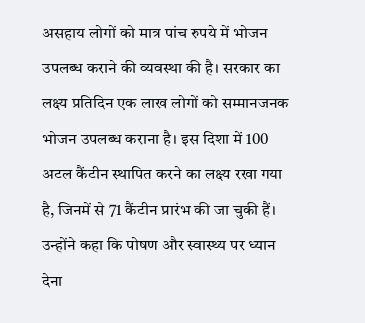असहाय लोगों को मात्र पांच रुपये में भोजन उपलब्ध कराने की व्यवस्था की है। सरकार का लक्ष्य प्रतिदिन एक लाख लोगों को सम्मानजनक भोजन उपलब्ध कराना है। इस दिशा में 100 अटल कैंटीन स्थापित करने का लक्ष्य रखा गया है, जिनमें से 71 कैंटीन प्रारंभ की जा चुकी हैं।
उन्होंने कहा कि पोषण और स्वास्थ्य पर ध्यान देना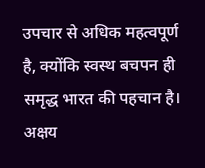उपचार से अधिक महत्वपूर्ण है, क्योंकि स्वस्थ बचपन ही समृद्ध भारत की पहचान है। अक्षय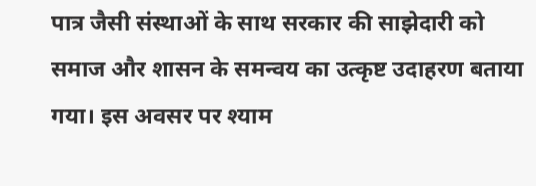पात्र जैसी संस्थाओं के साथ सरकार की साझेदारी को समाज और शासन के समन्वय का उत्कृष्ट उदाहरण बताया गया। इस अवसर पर श्याम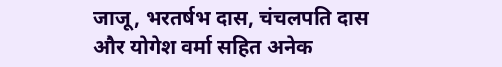जाजू, भरतर्षभ दास, चंचलपति दास और योगेश वर्मा सहित अनेक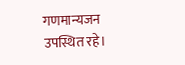गणमान्यजन उपस्थित रहे।